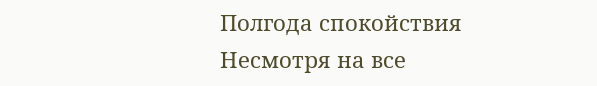Полгода спокойствия
Несмотря на все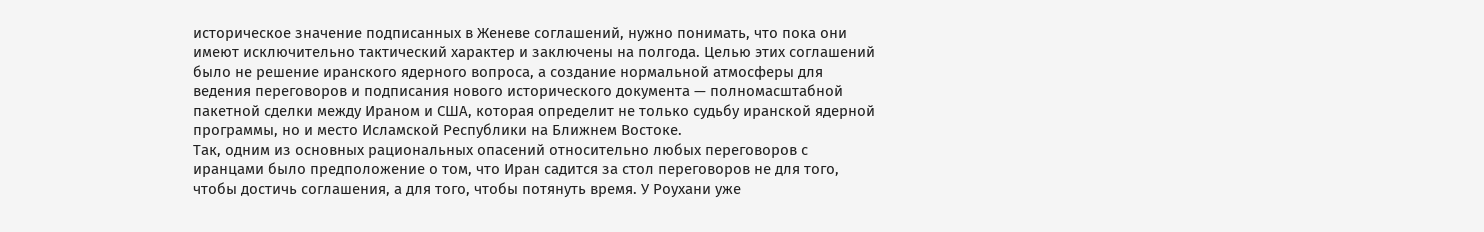историческое значение подписанных в Женеве соглашений, нужно понимать, что пока они имеют исключительно тактический характер и заключены на полгода. Целью этих соглашений было не решение иранского ядерного вопроса, а создание нормальной атмосферы для ведения переговоров и подписания нового исторического документа — полномасштабной пакетной сделки между Ираном и США, которая определит не только судьбу иранской ядерной программы, но и место Исламской Республики на Ближнем Востоке.
Так, одним из основных рациональных опасений относительно любых переговоров с иранцами было предположение о том, что Иран садится за стол переговоров не для того, чтобы достичь соглашения, а для того, чтобы потянуть время. У Роухани уже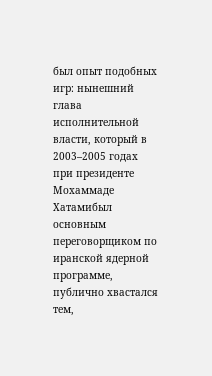был опыт подобных игр: нынешний глава исполнительной власти, который в 2003–2005 годах при президенте Мохаммаде Хатамибыл основным переговорщиком по иранской ядерной программе, публично хвастался тем,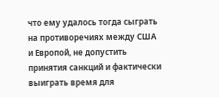что ему удалось тогда сыграть на противоречиях между США и Европой, не допустить принятия санкций и фактически выиграть время для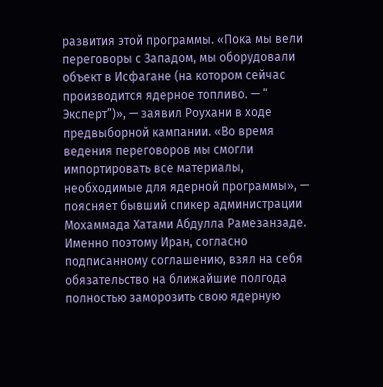развития этой программы. «Пока мы вели переговоры с Западом, мы оборудовали объект в Исфагане (на котором сейчас производится ядерное топливо. — “ Эксперт”)», — заявил Роухани в ходе предвыборной кампании. «Во время ведения переговоров мы смогли импортировать все материалы, необходимые для ядерной программы», — поясняет бывший спикер администрации Мохаммада Хатами Абдулла Рамезанзаде. Именно поэтому Иран, согласно подписанному соглашению, взял на себя обязательство на ближайшие полгода полностью заморозить свою ядерную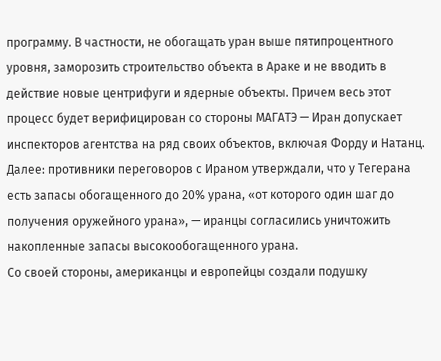программу. В частности, не обогащать уран выше пятипроцентного уровня, заморозить строительство объекта в Араке и не вводить в действие новые центрифуги и ядерные объекты. Причем весь этот процесс будет верифицирован со стороны МАГАТЭ — Иран допускает инспекторов агентства на ряд своих объектов, включая Форду и Натанц. Далее: противники переговоров с Ираном утверждали, что у Тегерана есть запасы обогащенного до 20% урана, «от которого один шаг до получения оружейного урана», — иранцы согласились уничтожить накопленные запасы высокообогащенного урана.
Со своей стороны, американцы и европейцы создали подушку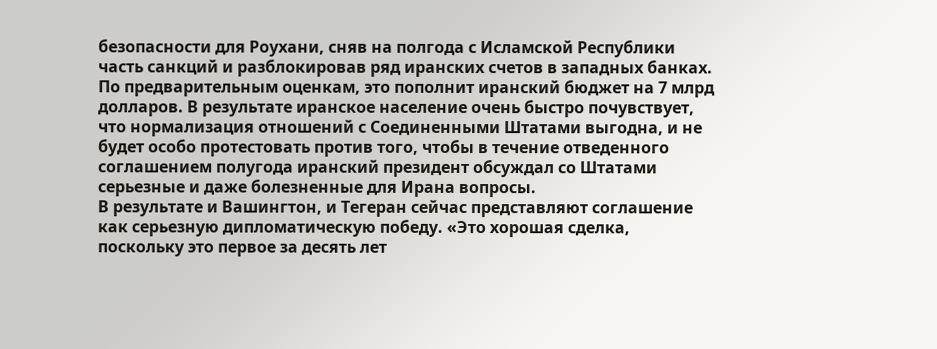безопасности для Роухани, сняв на полгода с Исламской Республики часть санкций и разблокировав ряд иранских счетов в западных банках. По предварительным оценкам, это пополнит иранский бюджет на 7 млрд долларов. В результате иранское население очень быстро почувствует, что нормализация отношений с Соединенными Штатами выгодна, и не будет особо протестовать против того, чтобы в течение отведенного соглашением полугода иранский президент обсуждал со Штатами серьезные и даже болезненные для Ирана вопросы.
В результате и Вашингтон, и Тегеран сейчас представляют соглашение как серьезную дипломатическую победу. «Это хорошая сделка, поскольку это первое за десять лет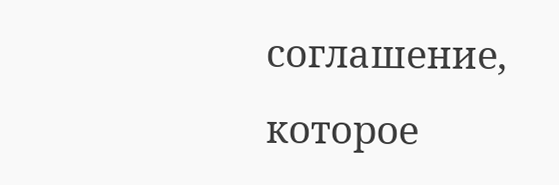соглашение, которое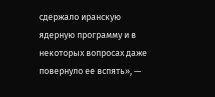сдержало иранскую ядерную программу и в некоторых вопросах даже повернуло ее вспять», —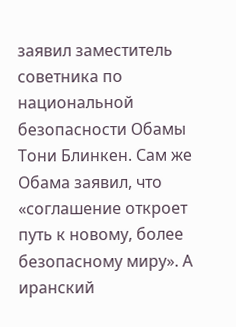заявил заместитель советника по национальной безопасности Обамы Тони Блинкен. Сам же Обама заявил, что «соглашение откроет путь к новому, более безопасному миру». А иранский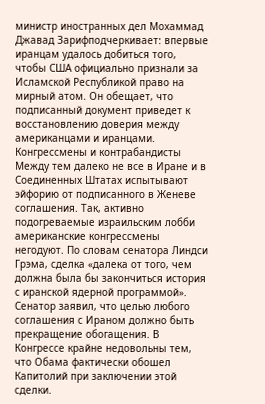министр иностранных дел Мохаммад Джавад Зарифподчеркивает: впервые иранцам удалось добиться того, чтобы США официально признали за Исламской Республикой право на мирный атом. Он обещает, что подписанный документ приведет к восстановлению доверия между американцами и иранцами.
Конгрессмены и контрабандисты
Между тем далеко не все в Иране и в Соединенных Штатах испытывают эйфорию от подписанного в Женеве соглашения. Так, активно подогреваемые израильским лобби американские конгрессмены негодуют. По словам сенатора Линдси Грэма, сделка «далека от того, чем должна была бы закончиться история с иранской ядерной программой». Сенатор заявил, что целью любого соглашения с Ираном должно быть прекращение обогащения. В Конгрессе крайне недовольны тем, что Обама фактически обошел Капитолий при заключении этой сделки.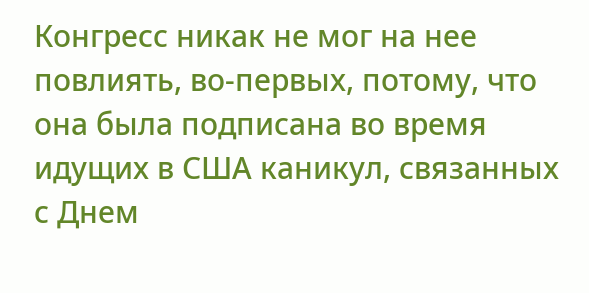Конгресс никак не мог на нее повлиять, во-первых, потому, что она была подписана во время идущих в США каникул, связанных с Днем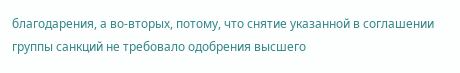благодарения, а во-вторых, потому, что снятие указанной в соглашении группы санкций не требовало одобрения высшего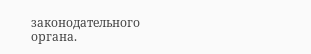законодательного органа.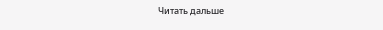Читать дальше